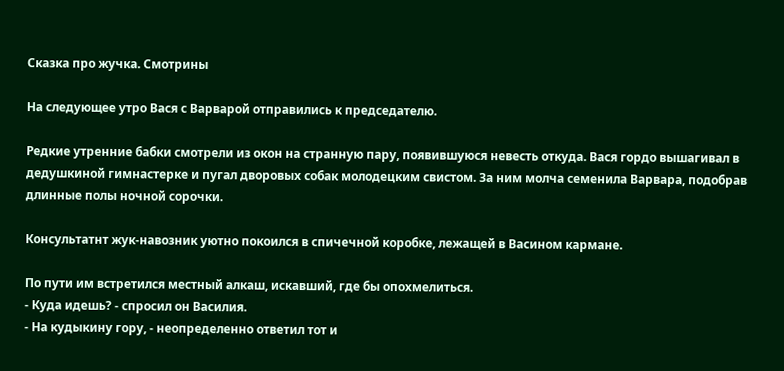Сказка про жучка. Смотрины

На следующее утро Вася с Варварой отправились к председателю.

Редкие утренние бабки смотрели из окон на странную пару, появившуюся невесть откуда. Вася гордо вышагивал в дедушкиной гимнастерке и пугал дворовых собак молодецким свистом. За ним молча семенила Варвара, подобрав длинные полы ночной сорочки.

Консультатнт жук-навозник уютно покоился в спичечной коробке, лежащей в Васином кармане.

По пути им встретился местный алкаш, искавший, где бы опохмелиться.
- Куда идешь? - спросил он Василия.
- На кудыкину гору, - неопределенно ответил тот и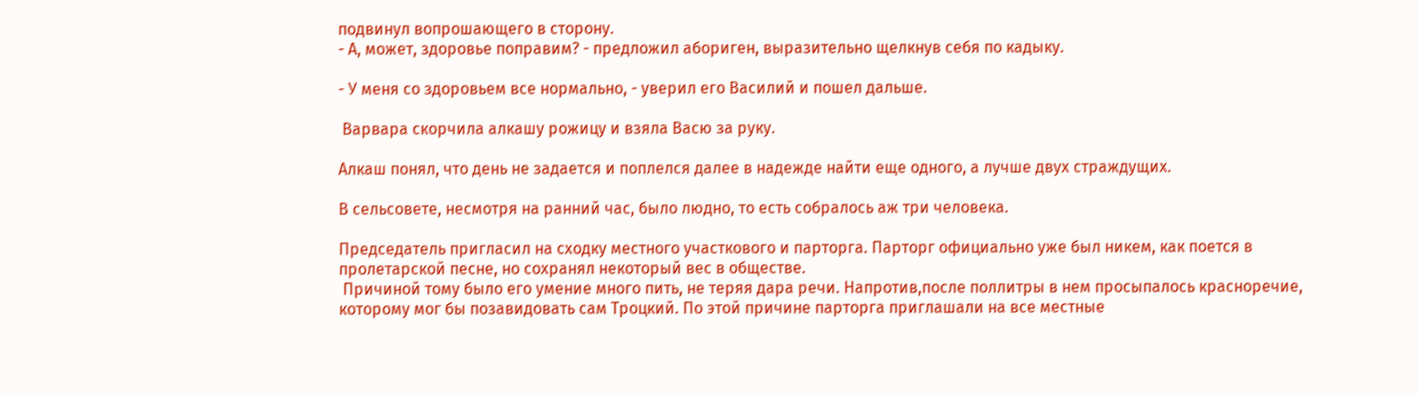подвинул вопрошающего в сторону.
- А, может, здоровье поправим? - предложил абориген, выразительно щелкнув себя по кадыку.

- У меня со здоровьем все нормально, - уверил его Василий и пошел дальше.

 Варвара скорчила алкашу рожицу и взяла Васю за руку.

Алкаш понял, что день не задается и поплелся далее в надежде найти еще одного, а лучше двух страждущих.

В сельсовете, несмотря на ранний час, было людно, то есть собралось аж три человека.

Председатель пригласил на сходку местного участкового и парторга. Парторг официально уже был никем, как поется в пролетарской песне, но сохранял некоторый вес в обществе.
 Причиной тому было его умение много пить, не теряя дара речи. Напротив,после поллитры в нем просыпалось красноречие, которому мог бы позавидовать сам Троцкий. По этой причине парторга приглашали на все местные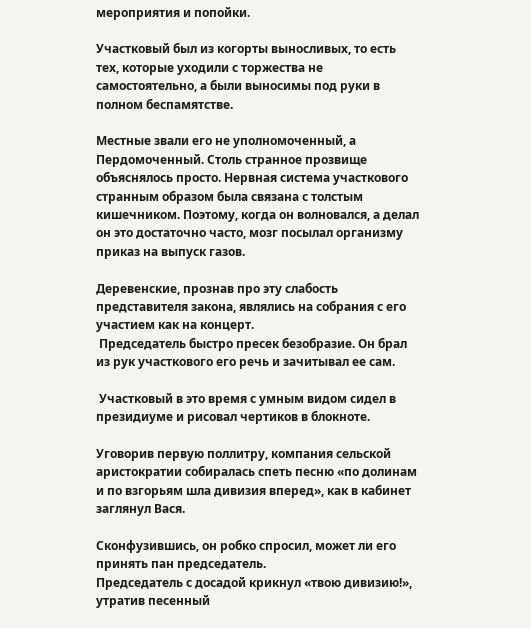мероприятия и попойки.

Участковый был из когорты выносливых, то есть тех, которые уходили с торжества не самостоятельно, а были выносимы под руки в полном беспамятстве.

Местные звали его не уполномоченный, а Пердомоченный. Столь странное прозвище объяснялось просто. Нервная система участкового странным образом была связана с толстым кишечником. Поэтому, когда он волновался, а делал он это достаточно часто, мозг посылал организму приказ на выпуск газов.

Деревенские, прознав про эту слабость представителя закона, являлись на собрания с его участием как на концерт.
 Председатель быстро пресек безобразие. Он брал из рук участкового его речь и зачитывал ее сам.

 Участковый в это время с умным видом сидел в президиуме и рисовал чертиков в блокноте.

Уговорив первую поллитру, компания сельской аристократии собиралась спеть песню «по долинам и по взгорьям шла дивизия вперед», как в кабинет заглянул Вася.

Сконфузившись, он робко спросил, может ли его принять пан председатель.
Председатель с досадой крикнул «твою дивизию!», утратив песенный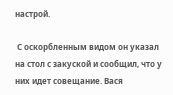настрой.

 С оскорбленным видом он указал на стол с закуской и сообщил, что у них идет совещание. Вася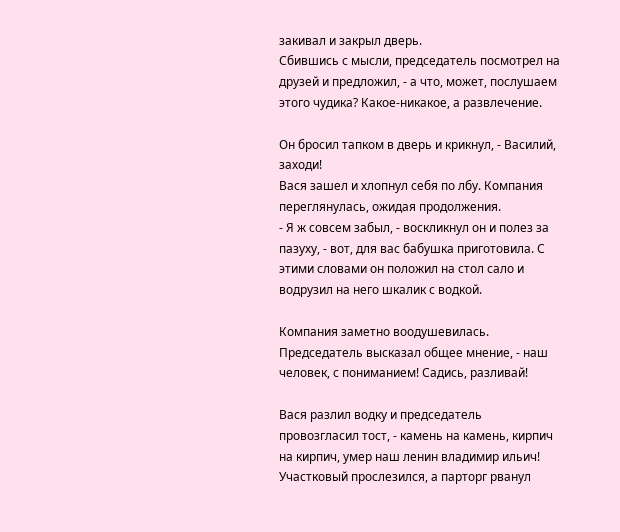закивал и закрыл дверь.
Сбившись с мысли, председатель посмотрел на друзей и предложил, - а что, может, послушаем этого чудика? Какое-никакое, а развлечение.

Он бросил тапком в дверь и крикнул, - Василий, заходи!
Вася зашел и хлопнул себя по лбу. Компания переглянулась, ожидая продолжения.
- Я ж совсем забыл, - воскликнул он и полез за пазуху, - вот, для вас бабушка приготовила. С этими словами он положил на стол сало и водрузил на него шкалик с водкой.

Компания заметно воодушевилась. Председатель высказал общее мнение, - наш человек, с пониманием! Садись, разливай!

Вася разлил водку и председатель провозгласил тост, - камень на камень, кирпич на кирпич, умер наш ленин владимир ильич!
Участковый прослезился, а парторг рванул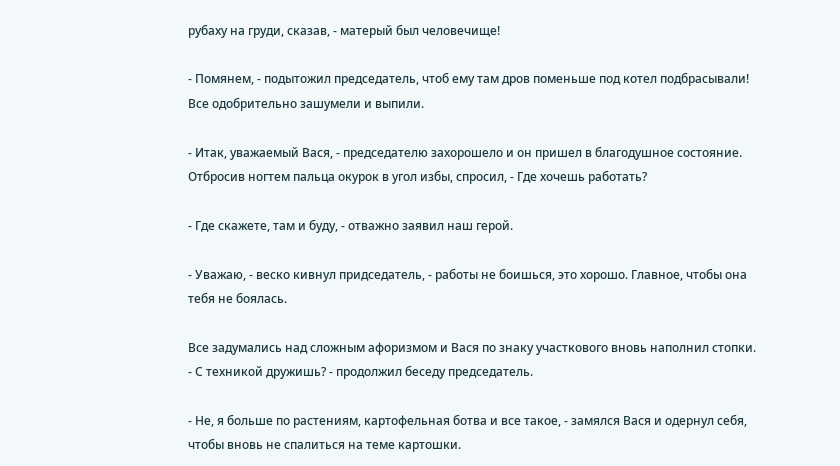рубаху на груди, сказав, - матерый был человечище!

- Помянем, - подытожил председатель, чтоб ему там дров поменьше под котел подбрасывали!
Все одобрительно зашумели и выпили.

- Итак, уважаемый Вася, - председателю захорошело и он пришел в благодушное состояние. Отбросив ногтем пальца окурок в угол избы, спросил, - Где хочешь работать?

- Где скажете, там и буду, - отважно заявил наш герой.

- Уважаю, - веско кивнул придседатель, - работы не боишься, это хорошо. Главное, чтобы она тебя не боялась.

Все задумались над сложным афоризмом и Вася по знаку участкового вновь наполнил стопки.
- С техникой дружишь? - продолжил беседу председатель.

- Не, я больше по растениям, картофельная ботва и все такое, - замялся Вася и одернул себя, чтобы вновь не спалиться на теме картошки.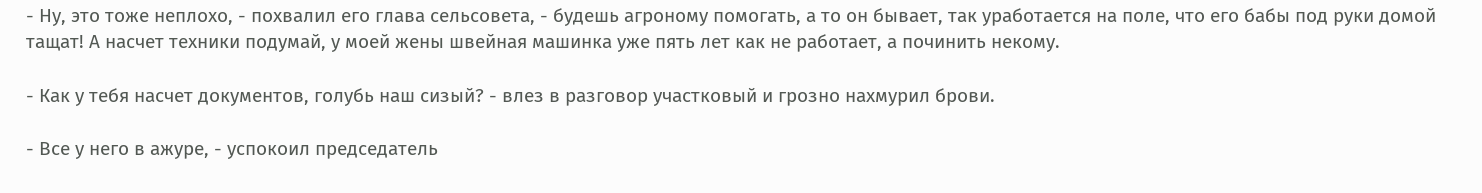- Ну, это тоже неплохо, - похвалил его глава сельсовета, - будешь агроному помогать, а то он бывает, так уработается на поле, что его бабы под руки домой тащат! А насчет техники подумай, у моей жены швейная машинка уже пять лет как не работает, а починить некому.

- Как у тебя насчет документов, голубь наш сизый? - влез в разговор участковый и грозно нахмурил брови.

- Все у него в ажуре, - успокоил председатель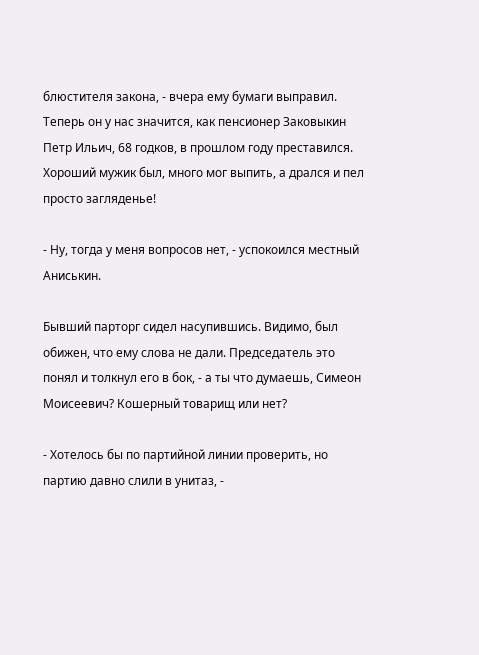блюстителя закона, - вчера ему бумаги выправил. Теперь он у нас значится, как пенсионер Заковыкин Петр Ильич, 68 годков, в прошлом году преставился. Хороший мужик был, много мог выпить, а дрался и пел просто загляденье!

- Ну, тогда у меня вопросов нет, - успокоился местный Аниськин.

Бывший парторг сидел насупившись. Видимо, был обижен, что ему слова не дали. Председатель это понял и толкнул его в бок, - а ты что думаешь, Симеон Моисеевич? Кошерный товарищ или нет?

- Хотелось бы по партийной линии проверить, но партию давно слили в унитаз, -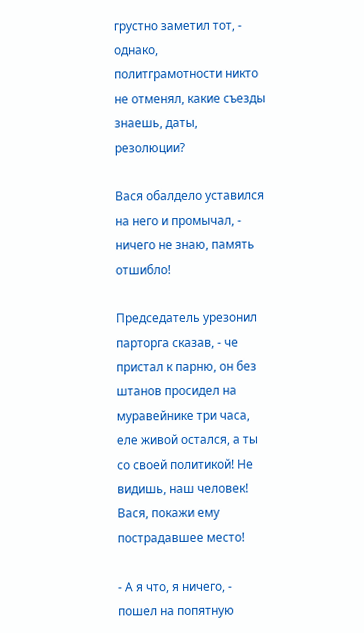грустно заметил тот, - однако, политграмотности никто не отменял, какие съезды знаешь, даты, резолюции?

Вася обалдело уставился на него и промычал, - ничего не знаю, память отшибло!

Председатель урезонил парторга сказав, - че пристал к парню, он без штанов просидел на муравейнике три часа, еле живой остался, а ты со своей политикой! Не видишь, наш человек! Вася, покажи ему пострадавшее место!

- А я что, я ничего, - пошел на попятную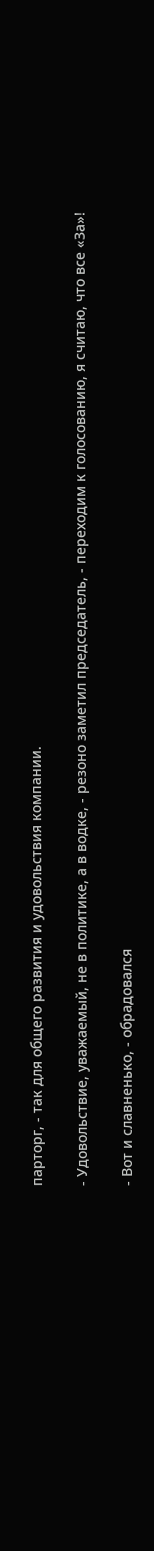парторг, - так для общего развития и удовольствия компании.

- Удовольствие, уважаемый, не в политике, а в водке, - резоно заметил председатель, - переходим к голосованию, я считаю, что все «За»!

- Вот и славненько, - обрадовался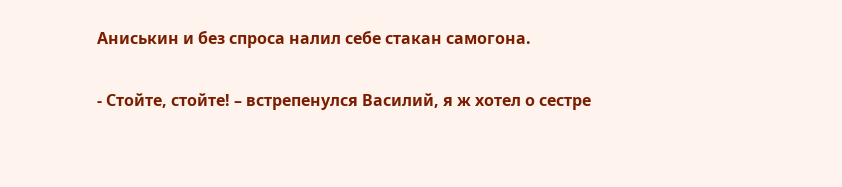Аниськин и без спроса налил себе стакан самогона.

- Стойте, стойте! – встрепенулся Василий, я ж хотел о сестре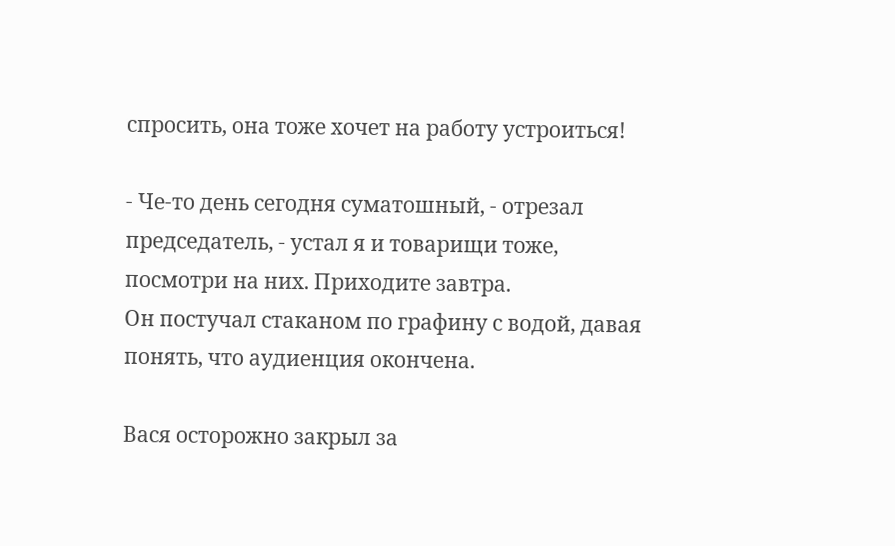спросить, она тоже хочет на работу устроиться!

- Че-то день сегодня суматошный, - отрезал председатель, - устал я и товарищи тоже, посмотри на них. Приходите завтра.
Он постучал стаканом по графину с водой, давая понять, что аудиенция окончена.

Вася осторожно закрыл за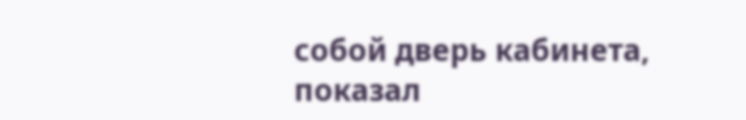собой дверь кабинета, показал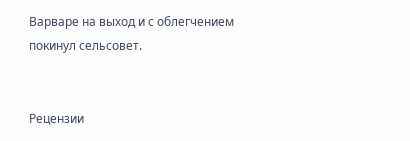Варваре на выход и с облегчением покинул сельсовет.


Рецензии